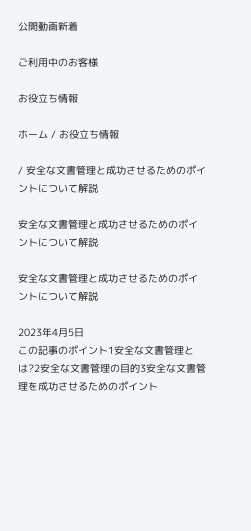公開動画新着

ご利用中のお客様

お役立ち情報

ホーム / お役立ち情報

/ 安全な文書管理と成功させるためのポイントについて解説

安全な文書管理と成功させるためのポイントについて解説

安全な文書管理と成功させるためのポイントについて解説

2023年4月5日
この記事のポイント1安全な文書管理とは?2安全な文書管理の目的3安全な文書管理を成功させるためのポイント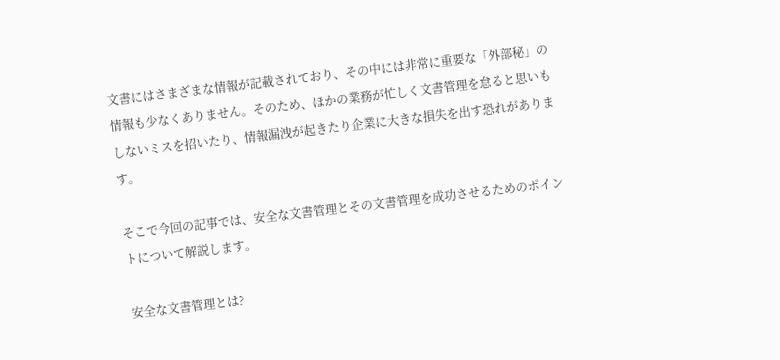文書にはさまざまな情報が記載されており、その中には非常に重要な「外部秘」の情報も少なくありません。そのため、ほかの業務が忙しく文書管理を怠ると思いもしないミスを招いたり、情報漏洩が起きたり企業に大きな損失を出す恐れがあります。

そこで今回の記事では、安全な文書管理とその文書管理を成功させるためのポイントについて解説します。

安全な文書管理とは?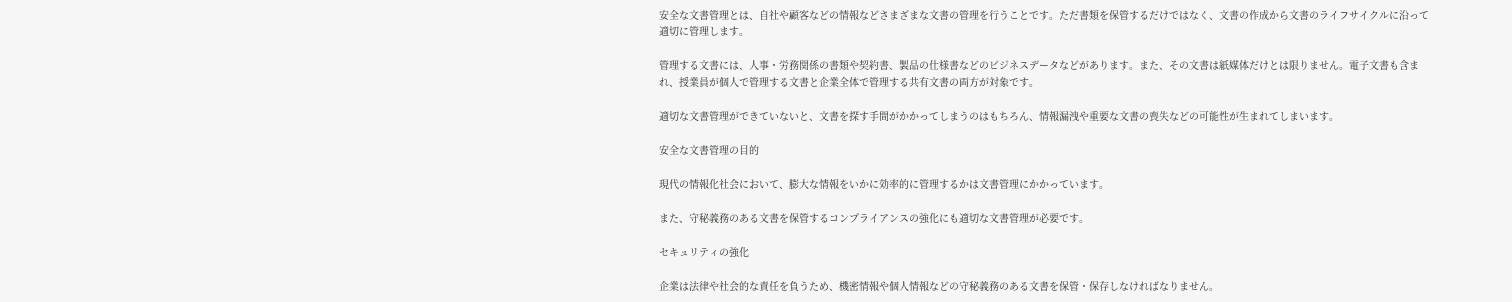安全な文書管理とは、自社や顧客などの情報などさまざまな文書の管理を行うことです。ただ書類を保管するだけではなく、文書の作成から文書のライフサイクルに沿って適切に管理します。

管理する文書には、人事・労務関係の書類や契約書、製品の仕様書などのビジネスデータなどがあります。また、その文書は紙媒体だけとは限りません。電子文書も含まれ、授業員が個人で管理する文書と企業全体で管理する共有文書の両方が対象です。

適切な文書管理ができていないと、文書を探す手間がかかってしまうのはもちろん、情報漏洩や重要な文書の喪失などの可能性が生まれてしまいます。

安全な文書管理の目的

現代の情報化社会において、膨大な情報をいかに効率的に管理するかは文書管理にかかっています。

また、守秘義務のある文書を保管するコンプライアンスの強化にも適切な文書管理が必要です。

セキュリティの強化

企業は法律や社会的な責任を負うため、機密情報や個人情報などの守秘義務のある文書を保管・保存しなければなりません。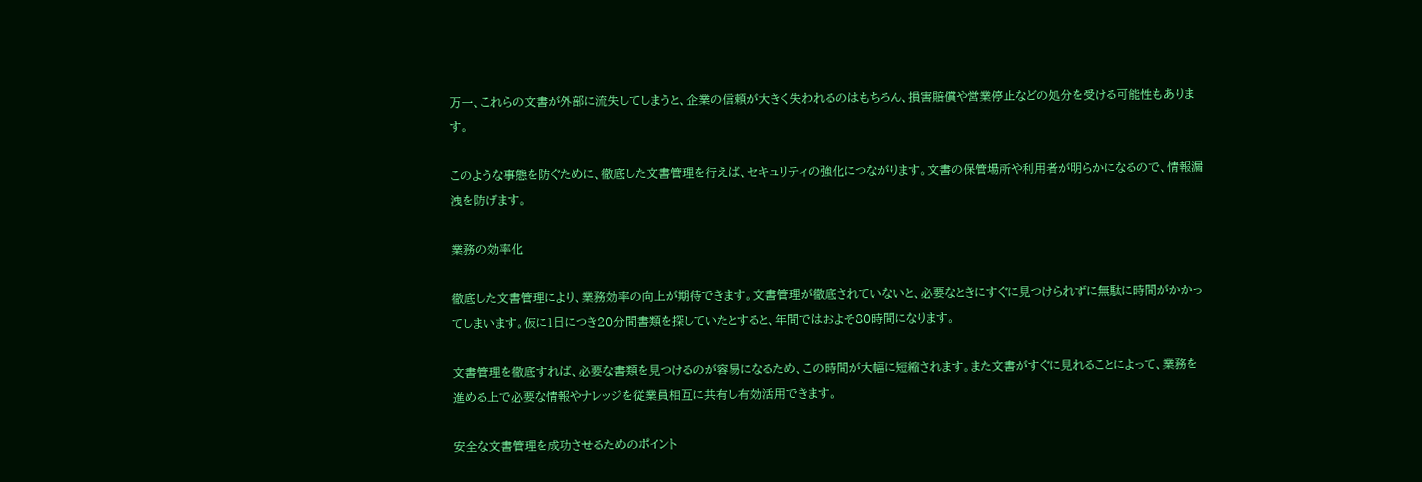万一、これらの文書が外部に流失してしまうと、企業の信頼が大きく失われるのはもちろん、損害賠償や営業停止などの処分を受ける可能性もあります。

このような事態を防ぐために、徹底した文書管理を行えば、セキュリティの強化につながります。文書の保管場所や利用者が明らかになるので、情報漏洩を防げます。

業務の効率化

徹底した文書管理により、業務効率の向上が期待できます。文書管理が徹底されていないと、必要なときにすぐに見つけられずに無駄に時間がかかってしまいます。仮に1日につき20分間書類を探していたとすると、年間ではおよそ80時間になります。

文書管理を徹底すれば、必要な書類を見つけるのが容易になるため、この時間が大幅に短縮されます。また文書がすぐに見れることによって、業務を進める上で必要な情報やナレッジを従業員相互に共有し有効活用できます。

安全な文書管理を成功させるためのポイント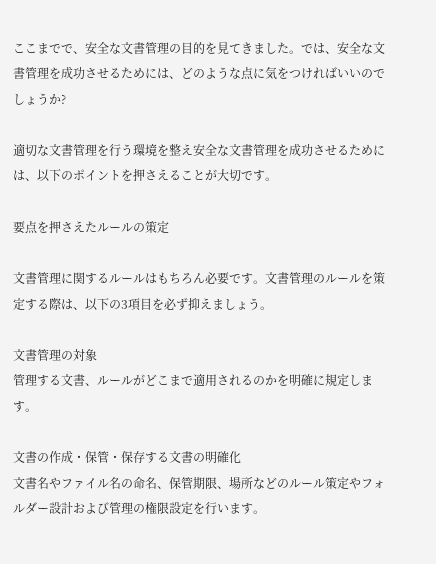ここまでで、安全な文書管理の目的を見てきました。では、安全な文書管理を成功させるためには、どのような点に気をつければいいのでしょうか?

適切な文書管理を行う環境を整え安全な文書管理を成功させるためには、以下のポイントを押さえることが大切です。

要点を押さえたルールの策定

文書管理に関するルールはもちろん必要です。文書管理のルールを策定する際は、以下の3項目を必ず抑えましょう。

文書管理の対象
管理する文書、ルールがどこまで適用されるのかを明確に規定します。

文書の作成・保管・保存する文書の明確化
文書名やファイル名の命名、保管期限、場所などのルール策定やフォルダー設計および管理の権限設定を行います。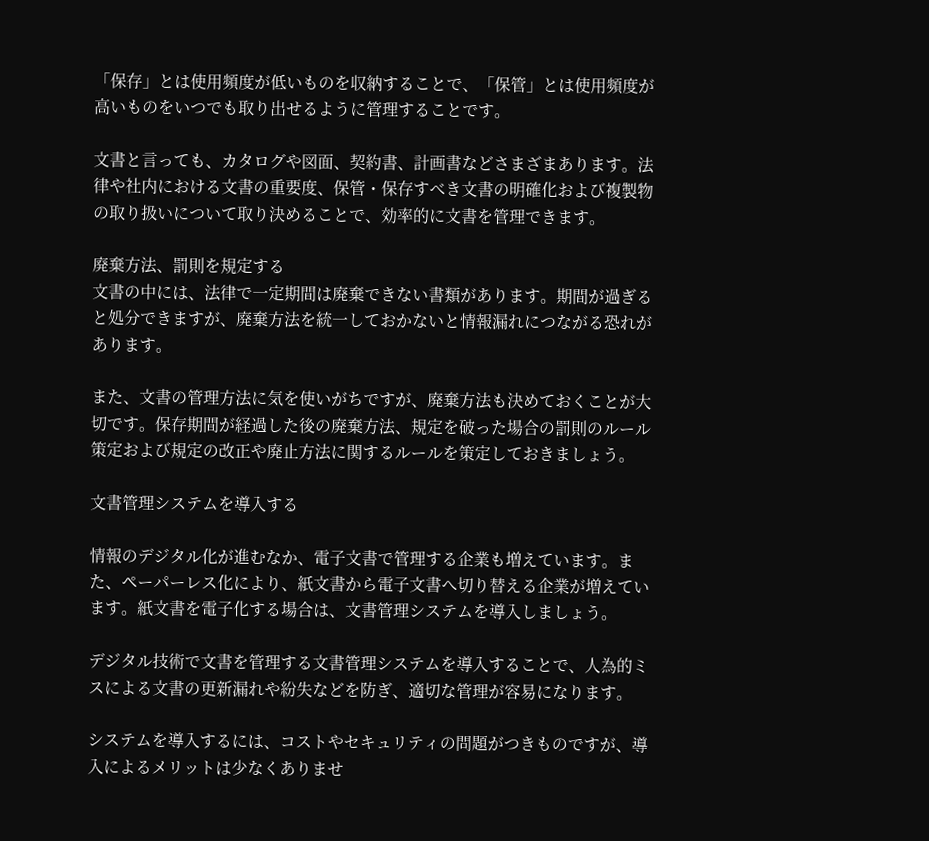「保存」とは使用頻度が低いものを収納することで、「保管」とは使用頻度が高いものをいつでも取り出せるように管理することです。

文書と言っても、カタログや図面、契約書、計画書などさまざまあります。法律や社内における文書の重要度、保管・保存すべき文書の明確化および複製物の取り扱いについて取り決めることで、効率的に文書を管理できます。

廃棄方法、罰則を規定する
文書の中には、法律で一定期間は廃棄できない書類があります。期間が過ぎると処分できますが、廃棄方法を統一しておかないと情報漏れにつながる恐れがあります。

また、文書の管理方法に気を使いがちですが、廃棄方法も決めておくことが大切です。保存期間が経過した後の廃棄方法、規定を破った場合の罰則のルール策定および規定の改正や廃止方法に関するルールを策定しておきましょう。

文書管理システムを導入する

情報のデジタル化が進むなか、電子文書で管理する企業も増えています。また、ペーパーレス化により、紙文書から電子文書へ切り替える企業が増えています。紙文書を電子化する場合は、文書管理システムを導入しましょう。

デジタル技術で文書を管理する文書管理システムを導入することで、人為的ミスによる文書の更新漏れや紛失などを防ぎ、適切な管理が容易になります。

システムを導入するには、コストやセキュリティの問題がつきものですが、導入によるメリットは少なくありませ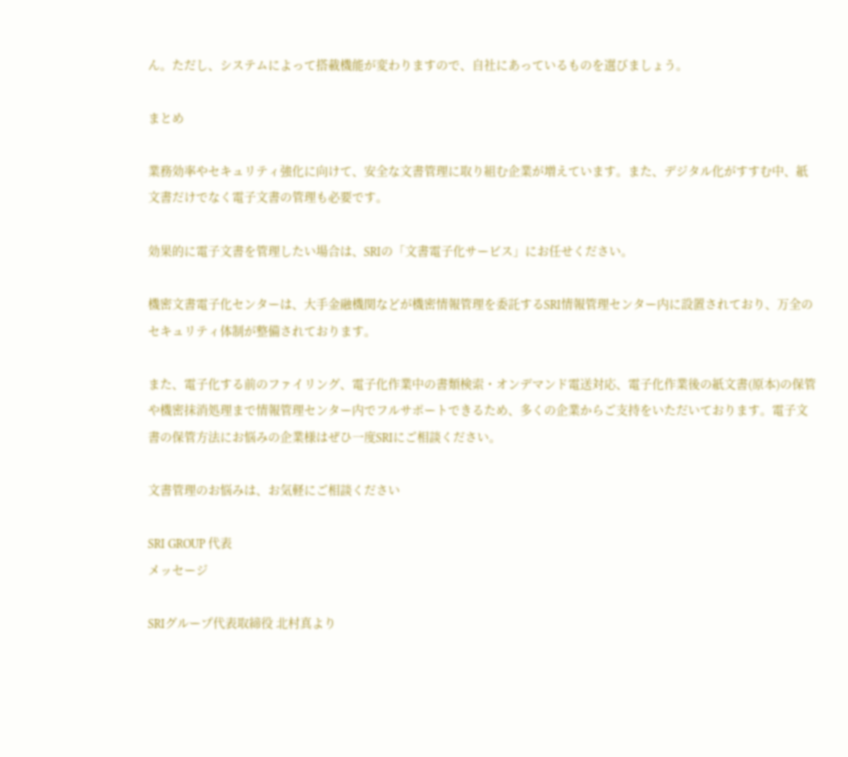ん。ただし、システムによって搭載機能が変わりますので、自社にあっているものを選びましょう。

まとめ

業務効率やセキュリティ強化に向けて、安全な文書管理に取り組む企業が増えています。また、デジタル化がすすむ中、紙文書だけでなく電子文書の管理も必要です。

効果的に電子文書を管理したい場合は、SRIの「文書電子化サービス」にお任せください。

機密文書電子化センターは、大手金融機関などが機密情報管理を委託するSRI情報管理センター内に設置されており、万全のセキュリティ体制が整備されております。

また、電子化する前のファイリング、電子化作業中の書類検索・オンデマンド電送対応、電子化作業後の紙文書(原本)の保管や機密抹消処理まで情報管理センター内でフルサポートできるため、多くの企業からご支持をいただいております。電子文書の保管方法にお悩みの企業様はぜひ一度SRIにご相談ください。

文書管理のお悩みは、お気軽にご相談ください

SRI GROUP 代表
メッセージ

SRIグループ代表取締役 北村真より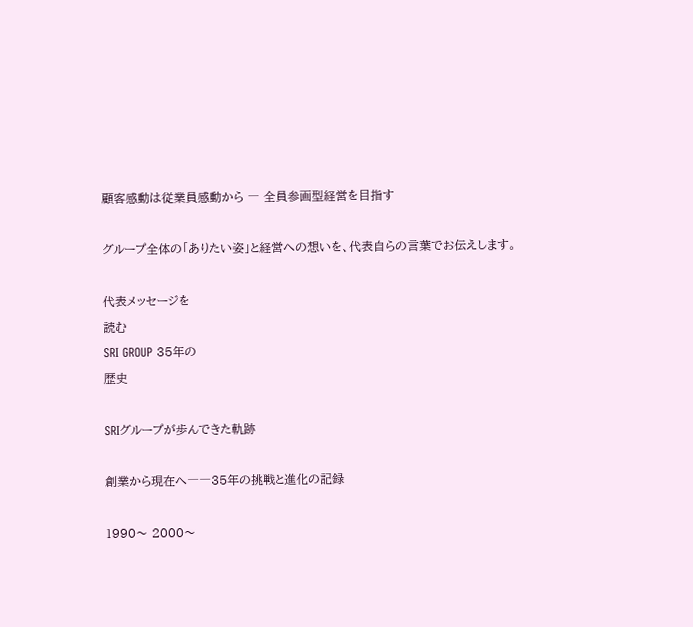顧客感動は従業員感動から ― 全員参画型経営を目指す

グループ全体の「ありたい姿」と経営への想いを、代表自らの言葉でお伝えします。

代表メッセージを
読む
SRI GROUP 35年の
歴史

SRIグループが歩んできた軌跡

創業から現在へ――35年の挑戦と進化の記録

1990〜 2000〜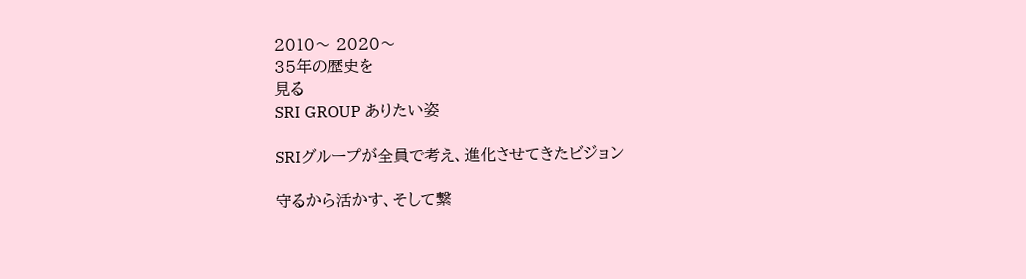2010〜 2020〜
35年の歴史を
見る
SRI GROUP ありたい姿

SRIグループが全員で考え、進化させてきたビジョン

守るから活かす、そして繋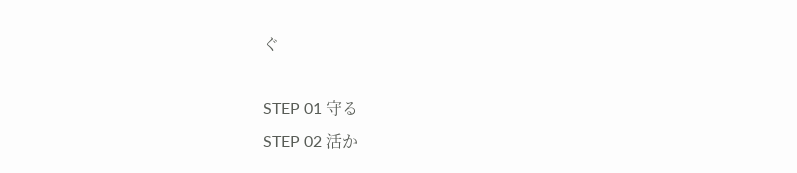ぐ

STEP 01 守る
STEP 02 活か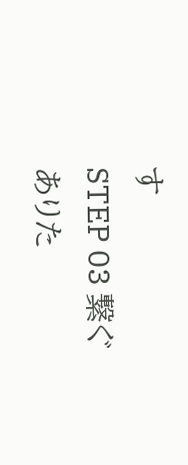す
STEP 03 繋ぐ
ありた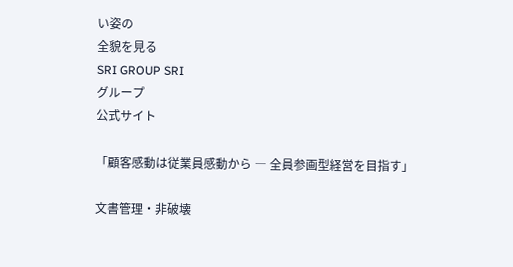い姿の
全貌を見る
SRI GROUP SRI
グループ
公式サイト

「顧客感動は従業員感動から ― 全員参画型経営を目指す」

文書管理・非破壊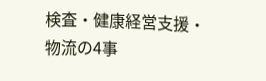検査・健康経営支援・物流の4事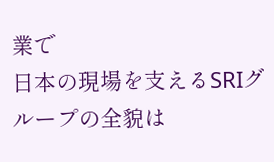業で
日本の現場を支えるSRIグループの全貌は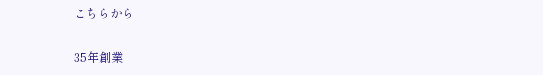こちらから

35年創業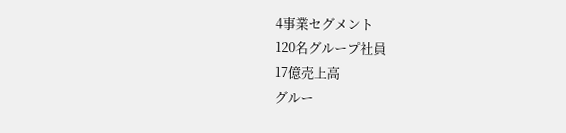4事業セグメント
120名グループ社員
17億売上高
グルー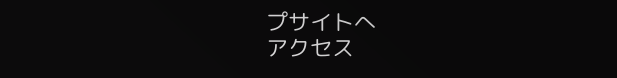プサイトへ
アクセス